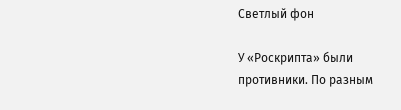Светлый фон

У «Роскрипта» были противники. По разным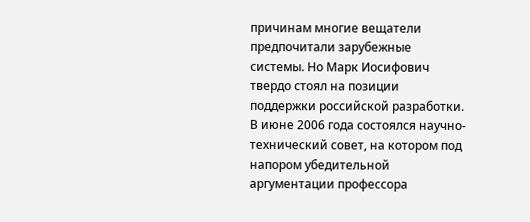причинам многие вещатели предпочитали зарубежные системы. Но Марк Иосифович твердо стоял на позиции поддержки российской разработки. В июне 2006 года состоялся научно-технический совет, на котором под напором убедительной аргументации профессора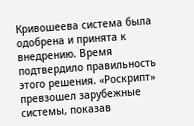Кривошеева система была одобрена и принята к внедрению. Время подтвердило правильность этого решения. «Роскрипт» превзошел зарубежные системы, показав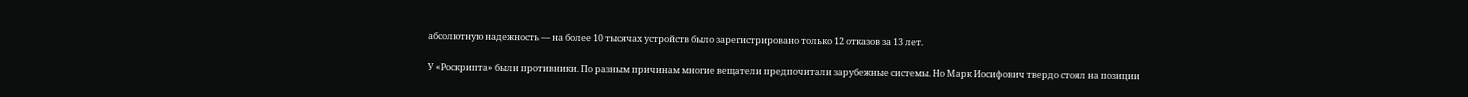абсолютную надежность — на более 10 тысячах устройств было зарегистрировано только 12 отказов за 13 лет.

У «Роскрипта» были противники. По разным причинам многие вещатели предпочитали зарубежные системы. Но Марк Иосифович твердо стоял на позиции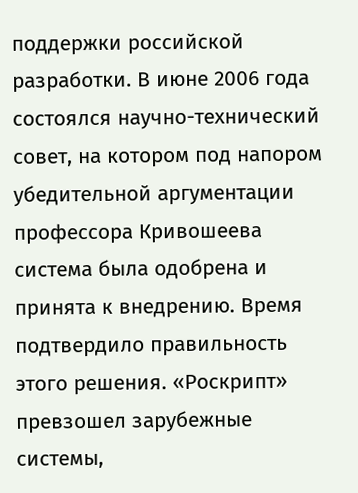поддержки российской разработки. В июне 2006 года состоялся научно-технический совет, на котором под напором убедительной аргументации профессора Кривошеева система была одобрена и принята к внедрению. Время подтвердило правильность этого решения. «Роскрипт» превзошел зарубежные системы,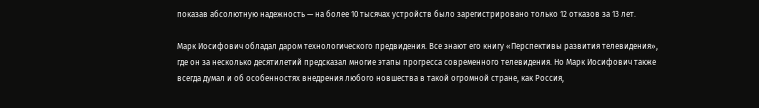показав абсолютную надежность — на более 10 тысячах устройств было зарегистрировано только 12 отказов за 13 лет.

Марк Иосифович обладал даром технологического предвидения. Все знают его книгу «Перспективы развития телевидения», где он за несколько десятилетий предсказал многие этапы прогресса современного телевидения. Но Марк Иосифович также всегда думал и об особенностях внедрения любого новшества в такой огромной стране, как Россия,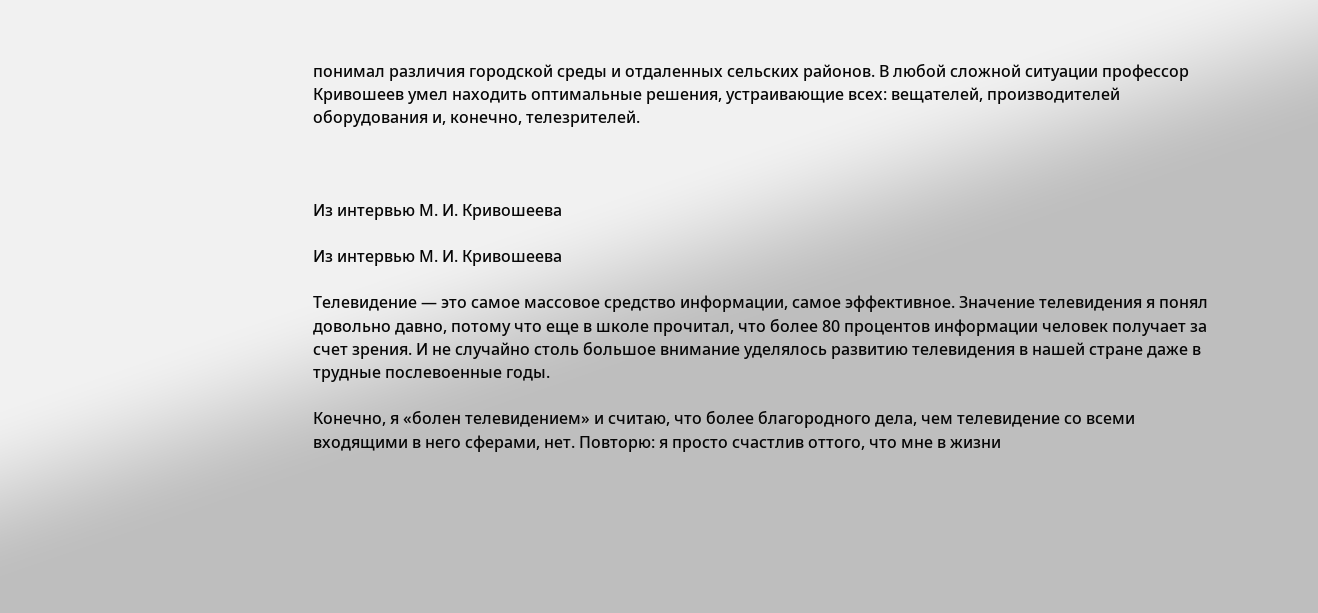понимал различия городской среды и отдаленных сельских районов. В любой сложной ситуации профессор Кривошеев умел находить оптимальные решения, устраивающие всех: вещателей, производителей оборудования и, конечно, телезрителей.



Из интервью М. И. Кривошеева

Из интервью М. И. Кривошеева

Телевидение — это самое массовое средство информации, самое эффективное. Значение телевидения я понял довольно давно, потому что еще в школе прочитал, что более 80 процентов информации человек получает за счет зрения. И не случайно столь большое внимание уделялось развитию телевидения в нашей стране даже в трудные послевоенные годы.

Конечно, я «болен телевидением» и считаю, что более благородного дела, чем телевидение со всеми входящими в него сферами, нет. Повторю: я просто счастлив оттого, что мне в жизни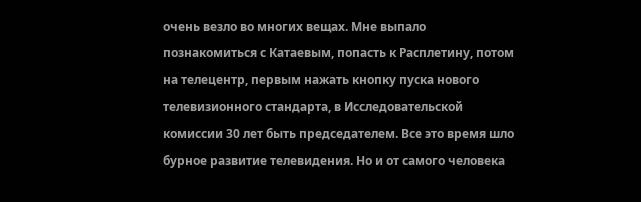очень везло во многих вещах. Мне выпало познакомиться с Катаевым, попасть к Расплетину, потом на телецентр, первым нажать кнопку пуска нового телевизионного стандарта, в Исследовательской комиссии 30 лет быть председателем. Все это время шло бурное развитие телевидения. Но и от самого человека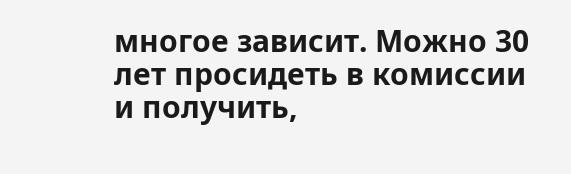многое зависит. Можно 30 лет просидеть в комиссии и получить,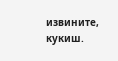извините, кукиш.